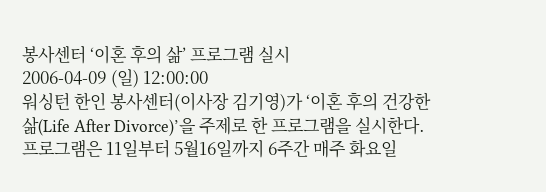봉사센터 ‘이혼 후의 삶’ 프로그램 실시
2006-04-09 (일) 12:00:00
워싱턴 한인 봉사센터(이사장 김기영)가 ‘이혼 후의 건강한 삶(Life After Divorce)’을 주제로 한 프로그램을 실시한다.
프로그램은 11일부터 5월16일까지 6주간 매주 화요일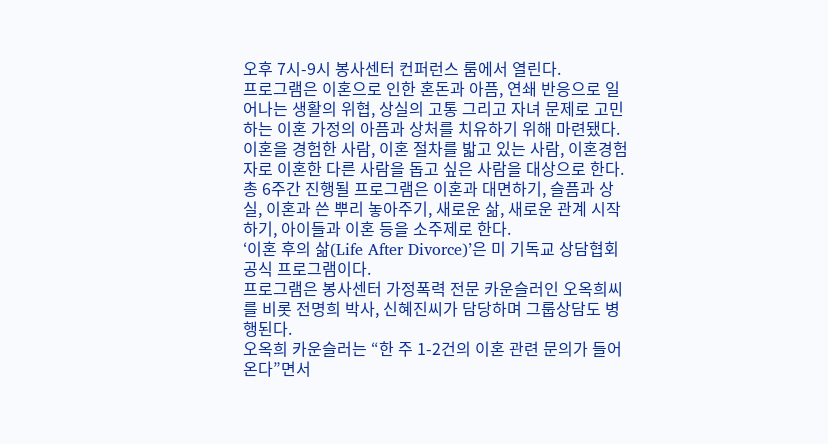오후 7시-9시 봉사센터 컨퍼런스 룸에서 열린다.
프로그램은 이혼으로 인한 혼돈과 아픔, 연쇄 반응으로 일어나는 생활의 위협, 상실의 고통 그리고 자녀 문제로 고민하는 이혼 가정의 아픔과 상처를 치유하기 위해 마련됐다.
이혼을 경험한 사람, 이혼 절차를 밟고 있는 사람, 이혼경험자로 이혼한 다른 사람을 돕고 싶은 사람을 대상으로 한다.
총 6주간 진행될 프로그램은 이혼과 대면하기, 슬픔과 상실, 이혼과 쓴 뿌리 놓아주기, 새로운 삶, 새로운 관계 시작하기, 아이들과 이혼 등을 소주제로 한다.
‘이혼 후의 삶(Life After Divorce)’은 미 기독교 상담협회 공식 프로그램이다.
프로그램은 봉사센터 가정폭력 전문 카운슬러인 오옥희씨를 비롯 전명희 박사, 신혜진씨가 담당하며 그룹상담도 병행된다.
오옥희 카운슬러는 “한 주 1-2건의 이혼 관련 문의가 들어온다”면서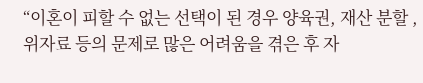“이혼이 피할 수 없는 선택이 된 경우 양육권, 재산 분할 , 위자료 등의 문제로 많은 어려움을 겪은 후 자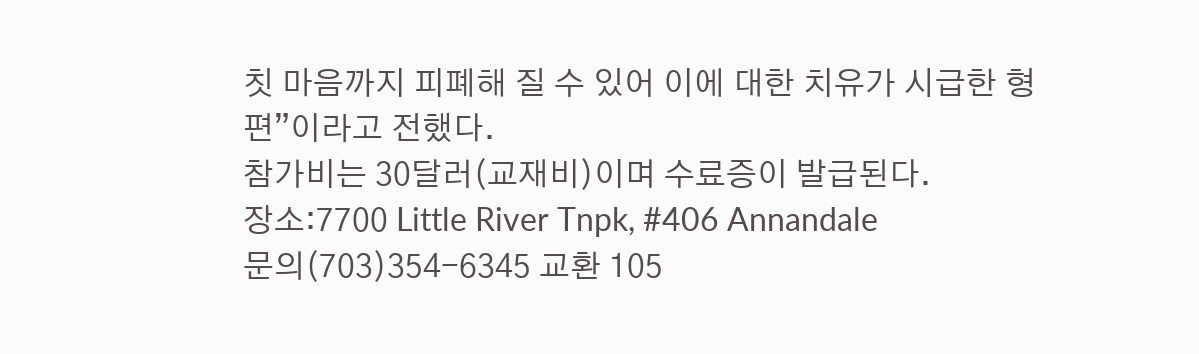칫 마음까지 피폐해 질 수 있어 이에 대한 치유가 시급한 형편”이라고 전했다.
참가비는 30달러(교재비)이며 수료증이 발급된다.
장소:7700 Little River Tnpk, #406 Annandale
문의(703)354-6345 교환 105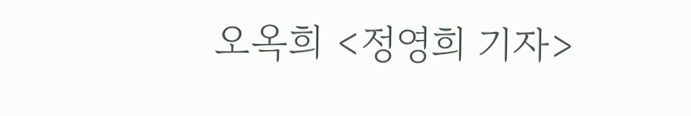오옥희 <정영희 기자>